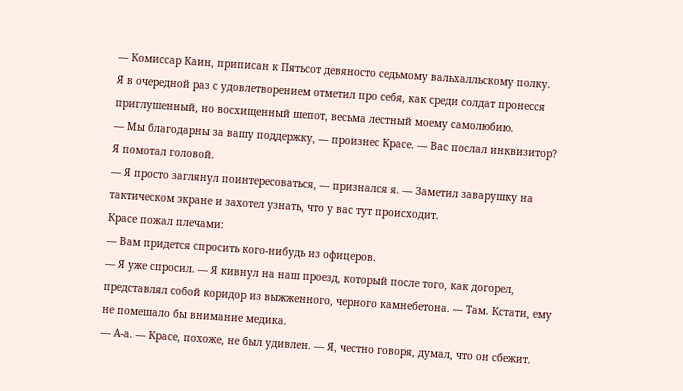— Комиссар Каин, приписан к Пятьсот девяносто седьмому вальхалльскому полку.
Я в очередной раз с удовлетворением отметил про себя, как среди солдат пронесся приглушенный, но восхищенный шепот, весьма лестный моему самолюбию.
— Мы благодарны за вашу поддержку, — произнес Красе. — Вас послал инквизитор?
Я помотал головой.
— Я просто заглянул поинтересоваться, — признался я. — Заметил заварушку на тактическом экране и захотел узнать, что у вас тут происходит.
Красе пожал плечами:
— Вам придется спросить кого-нибудь из офицеров.
— Я уже спросил. — Я кивнул на наш проезд, который после того, как догорел, представлял собой коридор из выжженного, черного камнебетона. — Там. Кстати, ему не помешало бы внимание медика.
— А-а. — Красе, похоже, не был удивлен. — Я, честно говоря, думал, что он сбежит.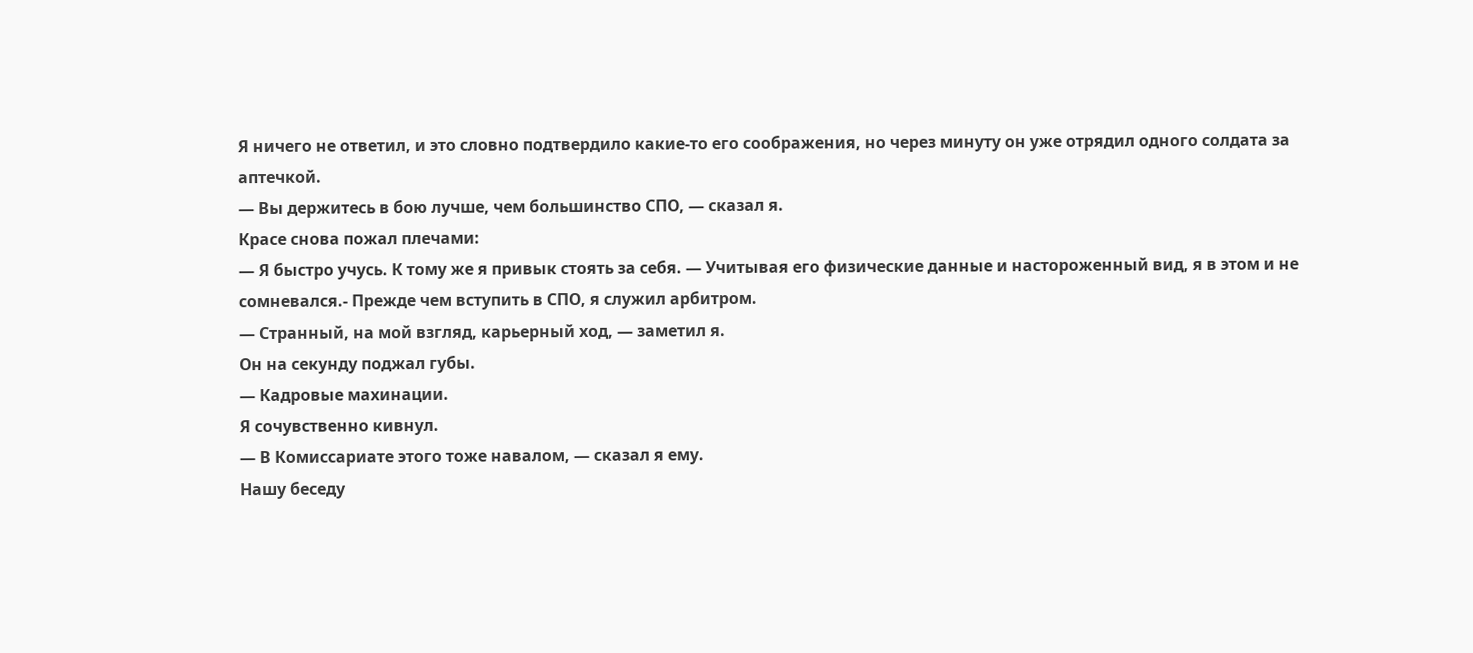Я ничего не ответил, и это словно подтвердило какие-то его соображения, но через минуту он уже отрядил одного солдата за аптечкой.
— Вы держитесь в бою лучше, чем большинство СПО, — сказал я.
Красе снова пожал плечами:
— Я быстро учусь. К тому же я привык стоять за себя. — Учитывая его физические данные и настороженный вид, я в этом и не сомневался.- Прежде чем вступить в СПО, я служил арбитром.
— Странный, на мой взгляд, карьерный ход, — заметил я.
Он на секунду поджал губы.
— Кадровые махинации.
Я сочувственно кивнул.
— В Комиссариате этого тоже навалом, — сказал я ему.
Нашу беседу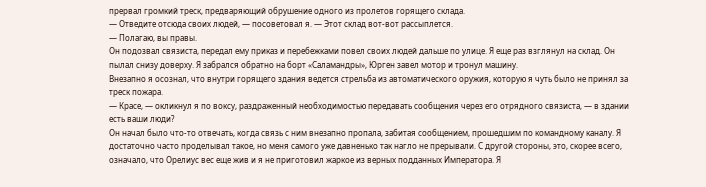прервал громкий треск, предваряющий обрушение одного из пролетов горящего склада.
— Отведите отсюда своих людей, — посоветовал я. — Этот склад вот-вот рассыплется.
— Полагаю, вы правы.
Он подозвал связиста, передал ему приказ и перебежками повел своих людей дальше по улице. Я еще раз взглянул на склад. Он пылал снизу доверху. Я забрался обратно на борт «Саламандры», Юрген завел мотор и тронул машину.
Внезапно я осознал, что внутри горящего здания ведется стрельба из автоматического оружия, которую я чуть было не принял за треск пожара.
— Красе, — окликнул я по воксу, раздраженный необходимостью передавать сообщения через его отрядного связиста, — в здании есть ваши люди?
Он начал было что-то отвечать, когда связь с ним внезапно пропала, забитая сообщением, прошедшим по командному каналу. Я достаточно часто проделывал такое, но меня самого уже давненько так нагло не прерывали. С другой стороны, это, скорее всего, означало, что Орелиус вес еще жив и я не приготовил жаркое из верных подданных Императора. Я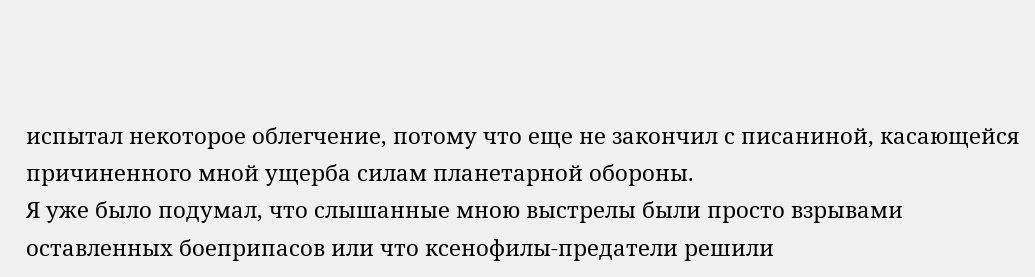испытал некоторое облегчение, потому что еще не закончил с писаниной, касающейся причиненного мной ущерба силам планетарной обороны.
Я уже было подумал, что слышанные мною выстрелы были просто взрывами оставленных боеприпасов или что ксенофилы-предатели решили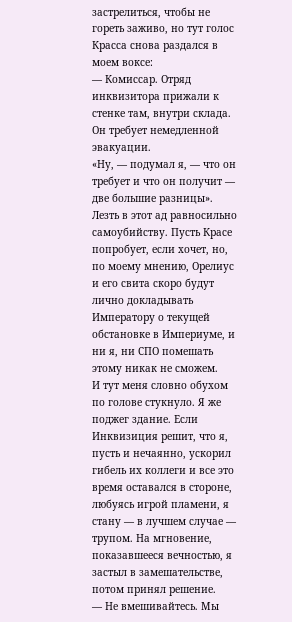застрелиться, чтобы не гореть заживо, но тут голос Красса снова раздался в моем воксе:
— Комиссар. Отряд инквизитора прижали к стенке там, внутри склада. Он требует немедленной эвакуации.
«Ну, — подумал я, — что он требует и что он получит — две большие разницы». Лезть в этот ад равносильно самоубийству. Пусть Красе попробует, если хочет, но, по моему мнению, Орелиус и его свита скоро будут лично докладывать Императору о текущей обстановке в Империуме, и ни я, ни СПО помешать этому никак не сможем.
И тут меня словно обухом по голове стукнуло. Я же поджег здание. Если Инквизиция решит, что я, пусть и нечаянно, ускорил гибель их коллеги и все это время оставался в стороне, любуясь игрой пламени, я стану — в лучшем случае — трупом. На мгновение, показавшееся вечностью, я застыл в замешательстве, потом принял решение.
— Не вмешивайтесь. Мы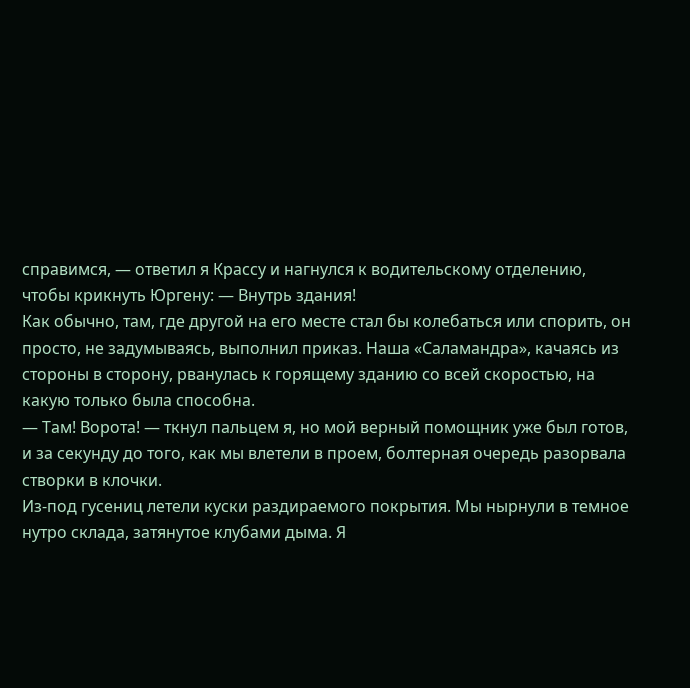справимся, — ответил я Крассу и нагнулся к водительскому отделению, чтобы крикнуть Юргену: — Внутрь здания!
Как обычно, там, где другой на его месте стал бы колебаться или спорить, он просто, не задумываясь, выполнил приказ. Наша «Саламандра», качаясь из стороны в сторону, рванулась к горящему зданию со всей скоростью, на какую только была способна.
— Там! Ворота! — ткнул пальцем я, но мой верный помощник уже был готов, и за секунду до того, как мы влетели в проем, болтерная очередь разорвала створки в клочки.
Из-под гусениц летели куски раздираемого покрытия. Мы нырнули в темное нутро склада, затянутое клубами дыма. Я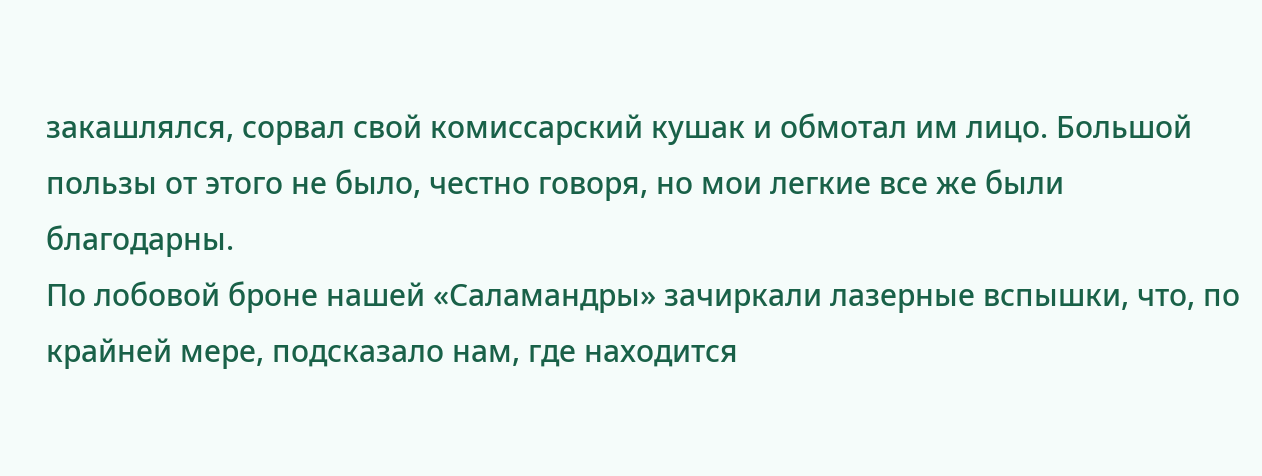закашлялся, сорвал свой комиссарский кушак и обмотал им лицо. Большой пользы от этого не было, честно говоря, но мои легкие все же были благодарны.
По лобовой броне нашей «Саламандры» зачиркали лазерные вспышки, что, по крайней мере, подсказало нам, где находится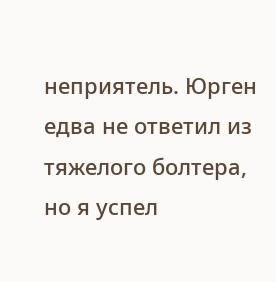неприятель. Юрген едва не ответил из тяжелого болтера, но я успел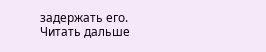задержать его.
Читать дальше